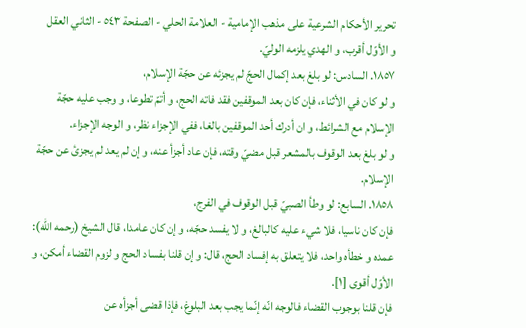تحرير الأحكام الشرعية على مذهب الإمامية - العلامة الحلي - الصفحة ٥٤٣ - الثاني العقل
و الأوّل أقرب، و الهدي يلزمه الوليّ.
١٨٥٧. السادس: لو بلغ بعد إكمال الحجّ لم يجزئه عن حجّة الإسلام،
و لو كان في الأثناء، فإن كان بعد الموقفين فقد فاته الحج، و أتمّ تطوعا، و وجب عليه حجّة الإسلام مع الشرائط، و ان أدرك أحد الموقفين بالغا، ففي الإجزاء نظر، و الوجه الإجزاء.
و لو بلغ بعد الوقوف بالمشعر قبل مضيّ وقته، فإن عاد أجزأ عنه، و إن لم يعد لم يجزئ عن حجّة الإسلام.
١٨٥٨. السابع: لو وطأ الصبيّ قبل الوقوف في الفرج،
فإن كان ناسيا، فلا شيء عليه كالبالغ، و لا يفسد حجّه، و إن كان عامدا، قال الشيخ (رحمه اللّه): عمده و خطأه واحد، فلا يتعلق به إفساد الحج، قال: و إن قلنا بفساد الحج و لزوم القضاء أمكن، و الأوّل أقوى [١].
فإن قلنا بوجوب القضاء فالوجه انّه إنّما يجب بعد البلوغ، فإذا قضى أجزأه عن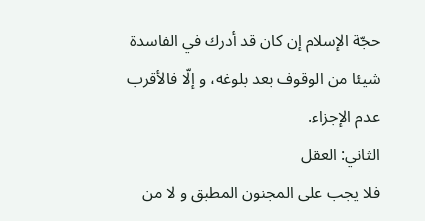حجّة الإسلام إن كان قد أدرك في الفاسدة شيئا من الوقوف بعد بلوغه، و إلّا فالأقرب عدم الإجزاء.
الثاني: العقل
فلا يجب على المجنون المطبق و لا من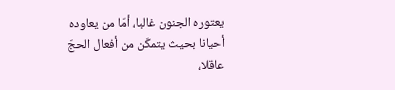يعتوره الجنون غالبا، أمّا من يعاوده أحيانا بحيث يتمكّن من أفعال الحجّ عاقلا،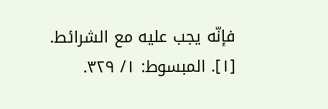فإنّه يجب عليه مع الشرائط.
[١]. المبسوط: ١/ ٣٢٩.